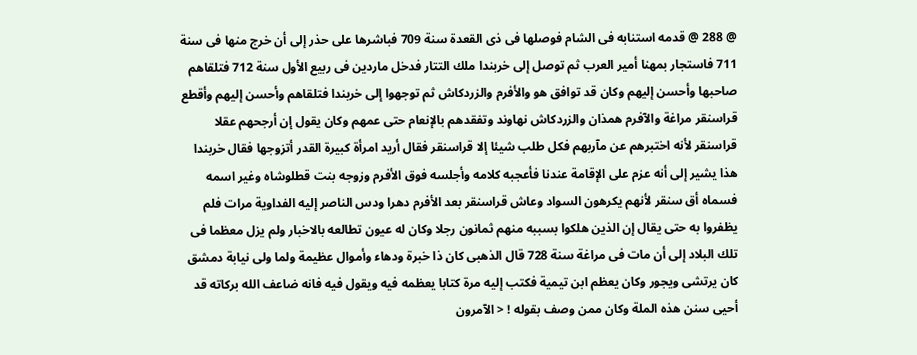@ 288 @ قدمه استنابه فى الشام فوصلها فى ذى القعدة سنة 709 فباشرها على حذر إلى أن خرج منها فى سنة 711 فاستجار بمهنا أمير العرب ثم توصل إلى خربندا ملك التتار فدخل ماردين فى ربيع الأول سنة 712 فتلقاهم صاحبها وأحسن إليهم وكان قد توافق هو والأفرم والزردكاش ثم توجهوا إلى خربندا فتلقاهم وأحسن إليهم وأقطع قراسنقر مراغة والآفرم همذان والزردكاش نهاوند وتفقدهم بالإنعام حتى عمهم وكان يقول إن أرجحهم عقلا قراسنقر لأنه اختبرهم عن مآربهم فكل طلب شيئا إلا قراسنقر فقال أريد امرأة كبيرة القدر أتزوجها فقال خربندا هذا يشير إلى أنه عزم على الإقامة عندنا فأعجبه كلامه وأجلسه فوق الأفرم وزوجه بنت قطلوشاه وغير اسمه فسماه أق سنقر لأنهم يكرهون السواد وعاش قراسنقر بعد الأفرم دهرا ودس الناصر إليه الفداوية مرات فلم يظفروا به حتى يقال إن الذين هلكوا بسببه منهم ثمانون رجلا وكان له عيون تطالعه بالاخبار ولم يزل معظما فى تلك البلاد إلى أن مات فى مراغة سنة 728 قال الذهبى كان ذا خبرة ودهاء وأموال عظيمة ولما ولى نيابة دمشق كان يرتشى ويجور وكان يعظم ابن تيمية فكتب إليه مرة كتابا يعظمه فيه ويقول فيه فانه ضاعف الله بركاته قد أحيى سنن هذه الملة وكان ممن وصف بقوله ! < الآمرون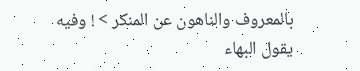بالمعروف والناهون عن المنكر > ! وفيه يقول البهاء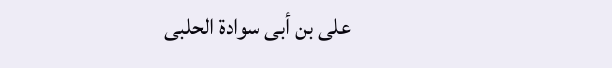على بن أبى سوادة الحلبى